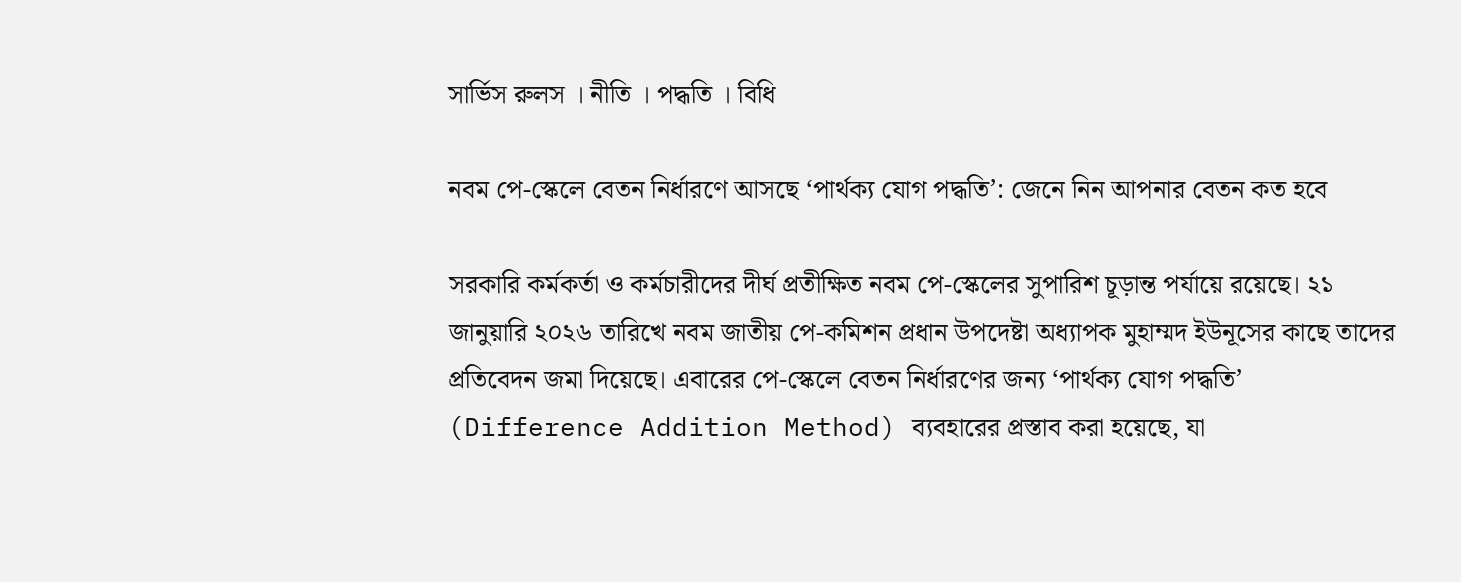সার্ভিস রুলস । নীতি । পদ্ধতি । বিধি

নবম পে-স্কেলে বেতন নির্ধারণে আসছে ‘পার্থক্য যোগ পদ্ধতি’: জেনে নিন আপনার বেতন কত হবে

সরকারি কর্মকর্তা ও কর্মচারীদের দীর্ঘ প্রতীক্ষিত নবম পে-স্কেলের সুপারিশ চূড়ান্ত পর্যায়ে রয়েছে। ২১ জানুয়ারি ২০২৬ তারিখে নবম জাতীয় পে-কমিশন প্রধান উপদেষ্টা অধ্যাপক মুহাম্মদ ইউনূসের কাছে তাদের প্রতিবেদন জমা দিয়েছে। এবারের পে-স্কেলে বেতন নির্ধারণের জন্য ‘পার্থক্য যোগ পদ্ধতি’ (Difference Addition Method) ব্যবহারের প্রস্তাব করা হয়েছে, যা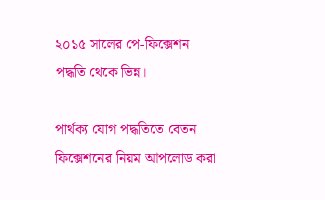২০১৫ সালের পে-ফিক্সেশন পদ্ধতি থেকে ভিন্ন।

পার্থক্য যোগ পদ্ধতিতে বেতন ফিক্সেশনের নিয়ম আপলোড করা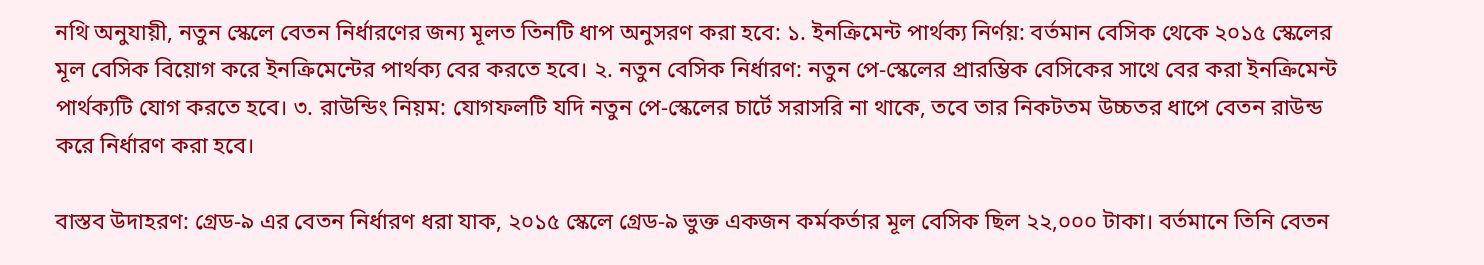নথি অনুযায়ী, নতুন স্কেলে বেতন নির্ধারণের জন্য মূলত তিনটি ধাপ অনুসরণ করা হবে: ১. ইনক্রিমেন্ট পার্থক্য নির্ণয়: বর্তমান বেসিক থেকে ২০১৫ স্কেলের মূল বেসিক বিয়োগ করে ইনক্রিমেন্টের পার্থক্য বের করতে হবে। ২. নতুন বেসিক নির্ধারণ: নতুন পে-স্কেলের প্রারম্ভিক বেসিকের সাথে বের করা ইনক্রিমেন্ট পার্থক্যটি যোগ করতে হবে। ৩. রাউন্ডিং নিয়ম: যোগফলটি যদি নতুন পে-স্কেলের চার্টে সরাসরি না থাকে, তবে তার নিকটতম উচ্চতর ধাপে বেতন রাউন্ড করে নির্ধারণ করা হবে।

বাস্তব উদাহরণ: গ্রেড-৯ এর বেতন নির্ধারণ ধরা যাক, ২০১৫ স্কেলে গ্রেড-৯ ভুক্ত একজন কর্মকর্তার মূল বেসিক ছিল ২২,০০০ টাকা। বর্তমানে তিনি বেতন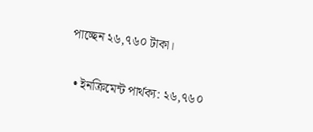পাচ্ছেন ২৬,৭৬০ টাকা।

  • ইনক্রিমেন্ট পার্থক্য: ২৬,৭৬০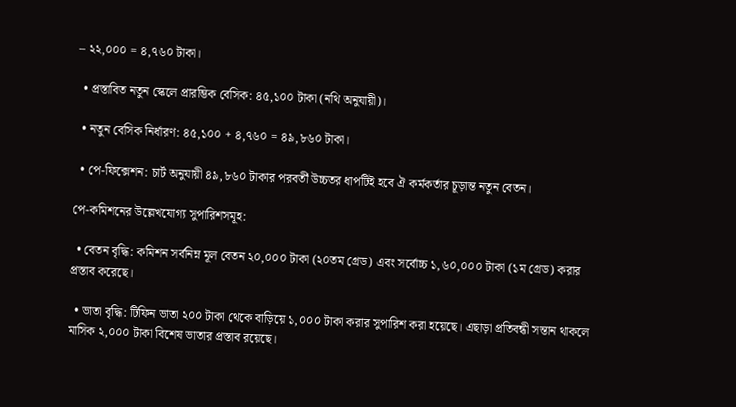– ২২,০০০ = ৪,৭৬০ টাকা।

  • প্রস্তাবিত নতুন স্কেলে প্রারম্ভিক বেসিক: ৪৫,১০০ টাকা (নথি অনুযায়ী)।

  • নতুন বেসিক নির্ধারণ: ৪৫,১০০ + ৪,৭৬০ = ৪৯,৮৬০ টাকা।

  • পে-ফিক্সেশন: চার্ট অনুযায়ী ৪৯,৮৬০ টাকার পরবর্তী উচ্চতর ধাপটিই হবে ঐ কর্মকর্তার চূড়ান্ত নতুন বেতন।

পে-কমিশনের উল্লেখযোগ্য সুপারিশসমূহ:

  • বেতন বৃদ্ধি: কমিশন সর্বনিম্ন মূল বেতন ২০,০০০ টাকা (২০তম গ্রেড) এবং সর্বোচ্চ ১,৬০,০০০ টাকা (১ম গ্রেড) করার প্রস্তাব করেছে।

  • ভাতা বৃদ্ধি: টিফিন ভাতা ২০০ টাকা থেকে বাড়িয়ে ১,০০০ টাকা করার সুপারিশ করা হয়েছে। এছাড়া প্রতিবন্ধী সন্তান থাকলে মাসিক ২,০০০ টাকা বিশেষ ভাতার প্রস্তাব রয়েছে।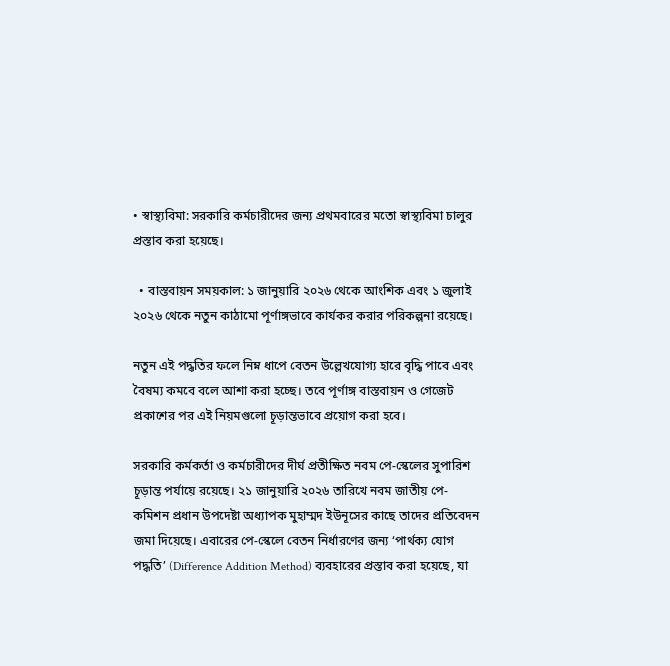• স্বাস্থ্যবিমা: সরকারি কর্মচারীদের জন্য প্রথমবারের মতো স্বাস্থ্যবিমা চালুর প্রস্তাব করা হয়েছে।

  • বাস্তবায়ন সময়কাল: ১ জানুয়ারি ২০২৬ থেকে আংশিক এবং ১ জুলাই ২০২৬ থেকে নতুন কাঠামো পূর্ণাঙ্গভাবে কার্যকর করার পরিকল্পনা রয়েছে।

নতুন এই পদ্ধতির ফলে নিম্ন ধাপে বেতন উল্লেখযোগ্য হারে বৃদ্ধি পাবে এবং বৈষম্য কমবে বলে আশা করা হচ্ছে। তবে পূর্ণাঙ্গ বাস্তবায়ন ও গেজেট প্রকাশের পর এই নিয়মগুলো চূড়ান্তভাবে প্রয়োগ করা হবে।

সরকারি কর্মকর্তা ও কর্মচারীদের দীর্ঘ প্রতীক্ষিত নবম পে-স্কেলের সুপারিশ চূড়ান্ত পর্যায়ে রয়েছে। ২১ জানুয়ারি ২০২৬ তারিখে নবম জাতীয় পে-কমিশন প্রধান উপদেষ্টা অধ্যাপক মুহাম্মদ ইউনূসের কাছে তাদের প্রতিবেদন জমা দিয়েছে। এবারের পে-স্কেলে বেতন নির্ধারণের জন্য ‘পার্থক্য যোগ পদ্ধতি’ (Difference Addition Method) ব্যবহারের প্রস্তাব করা হয়েছে, যা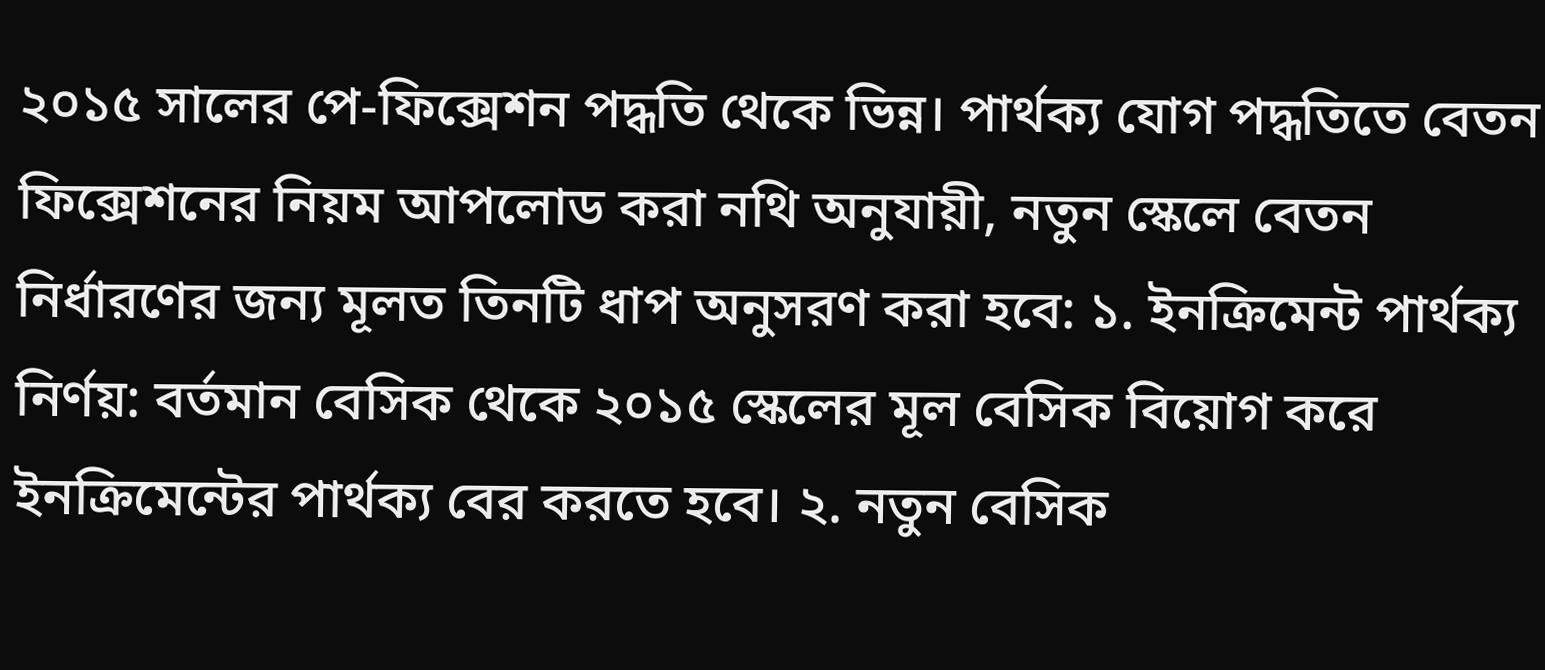২০১৫ সালের পে-ফিক্সেশন পদ্ধতি থেকে ভিন্ন। পার্থক্য যোগ পদ্ধতিতে বেতন ফিক্সেশনের নিয়ম আপলোড করা নথি অনুযায়ী, নতুন স্কেলে বেতন নির্ধারণের জন্য মূলত তিনটি ধাপ অনুসরণ করা হবে: ১. ইনক্রিমেন্ট পার্থক্য নির্ণয়: বর্তমান বেসিক থেকে ২০১৫ স্কেলের মূল বেসিক বিয়োগ করে ইনক্রিমেন্টের পার্থক্য বের করতে হবে। ২. নতুন বেসিক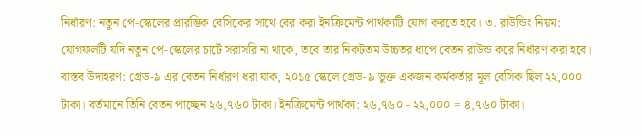নির্ধারণ: নতুন পে-স্কেলের প্রারম্ভিক বেসিকের সাথে বের করা ইনক্রিমেন্ট পার্থক্যটি যোগ করতে হবে। ৩. রাউন্ডিং নিয়ম: যোগফলটি যদি নতুন পে-স্কেলের চার্টে সরাসরি না থাকে, তবে তার নিকটতম উচ্চতর ধাপে বেতন রাউন্ড করে নির্ধারণ করা হবে। বাস্তব উদাহরণ: গ্রেড-৯ এর বেতন নির্ধারণ ধরা যাক, ২০১৫ স্কেলে গ্রেড-৯ ভুক্ত একজন কর্মকর্তার মূল বেসিক ছিল ২২,০০০ টাকা। বর্তমানে তিনি বেতন পাচ্ছেন ২৬,৭৬০ টাকা। ইনক্রিমেন্ট পার্থক্য: ২৬,৭৬০ - ২২,০০০ = ৪,৭৬০ টাকা।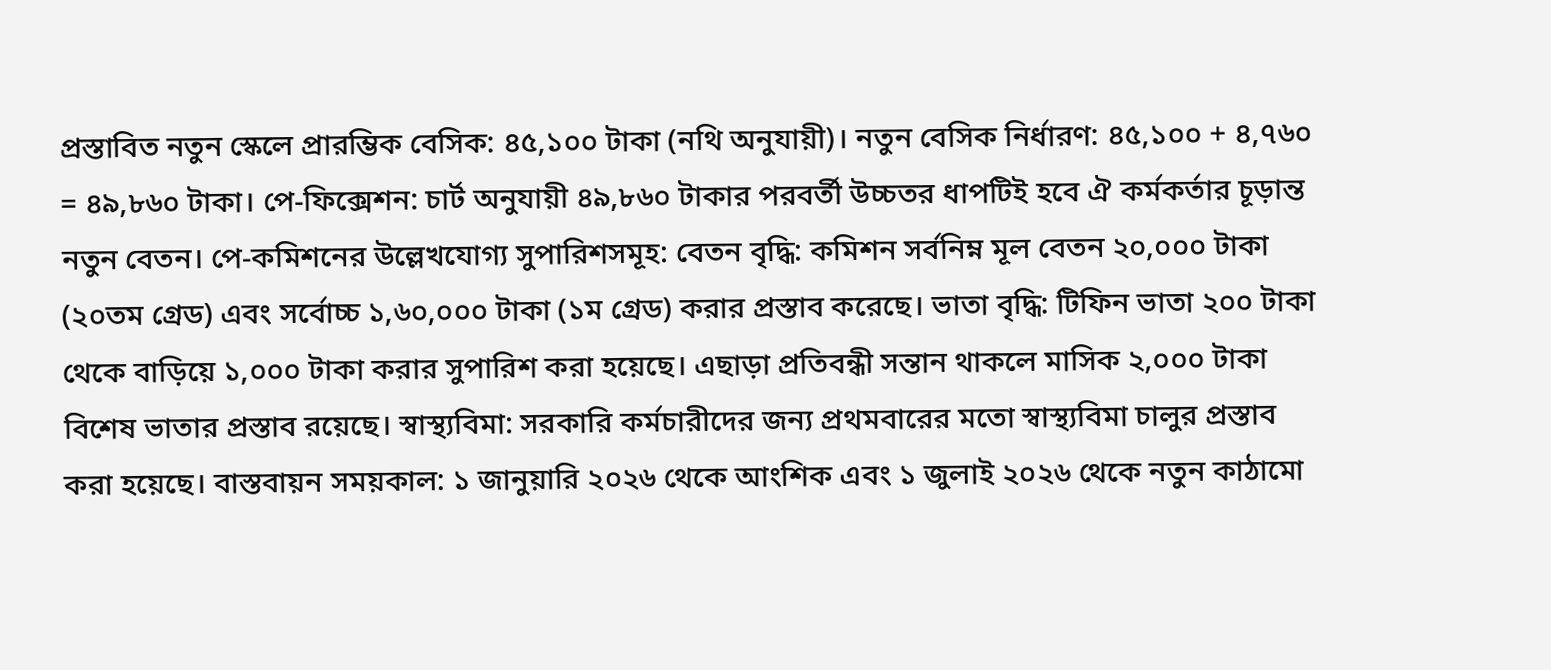প্রস্তাবিত নতুন স্কেলে প্রারম্ভিক বেসিক: ৪৫,১০০ টাকা (নথি অনুযায়ী)। নতুন বেসিক নির্ধারণ: ৪৫,১০০ + ৪,৭৬০ = ৪৯,৮৬০ টাকা। পে-ফিক্সেশন: চার্ট অনুযায়ী ৪৯,৮৬০ টাকার পরবর্তী উচ্চতর ধাপটিই হবে ঐ কর্মকর্তার চূড়ান্ত নতুন বেতন। পে-কমিশনের উল্লেখযোগ্য সুপারিশসমূহ: বেতন বৃদ্ধি: কমিশন সর্বনিম্ন মূল বেতন ২০,০০০ টাকা (২০তম গ্রেড) এবং সর্বোচ্চ ১,৬০,০০০ টাকা (১ম গ্রেড) করার প্রস্তাব করেছে। ভাতা বৃদ্ধি: টিফিন ভাতা ২০০ টাকা থেকে বাড়িয়ে ১,০০০ টাকা করার সুপারিশ করা হয়েছে। এছাড়া প্রতিবন্ধী সন্তান থাকলে মাসিক ২,০০০ টাকা বিশেষ ভাতার প্রস্তাব রয়েছে। স্বাস্থ্যবিমা: সরকারি কর্মচারীদের জন্য প্রথমবারের মতো স্বাস্থ্যবিমা চালুর প্রস্তাব করা হয়েছে। বাস্তবায়ন সময়কাল: ১ জানুয়ারি ২০২৬ থেকে আংশিক এবং ১ জুলাই ২০২৬ থেকে নতুন কাঠামো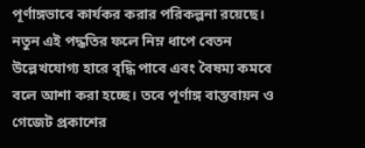পূর্ণাঙ্গভাবে কার্যকর করার পরিকল্পনা রয়েছে। নতুন এই পদ্ধতির ফলে নিম্ন ধাপে বেতন উল্লেখযোগ্য হারে বৃদ্ধি পাবে এবং বৈষম্য কমবে বলে আশা করা হচ্ছে। তবে পূর্ণাঙ্গ বাস্তবায়ন ও গেজেট প্রকাশের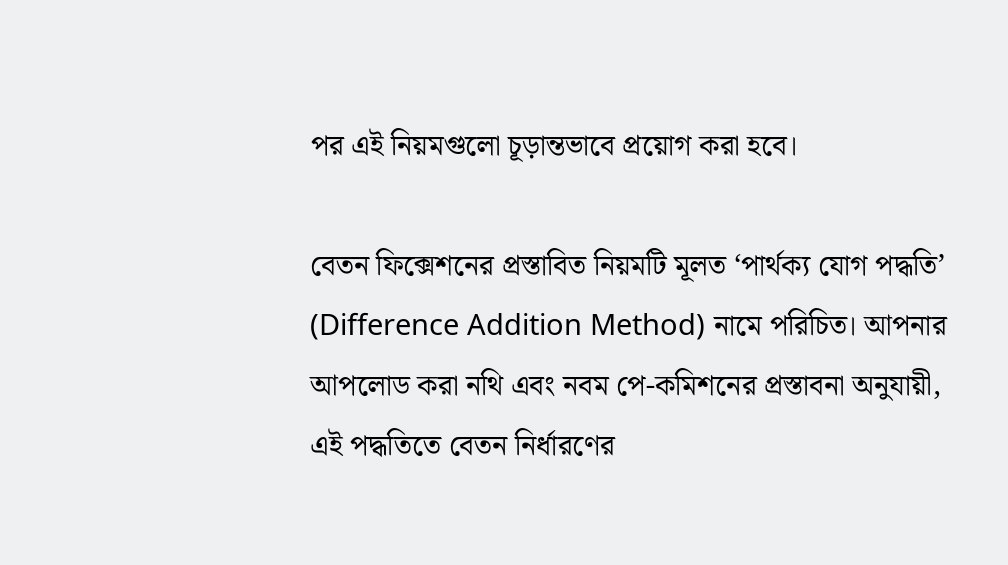পর এই নিয়মগুলো চূড়ান্তভাবে প্রয়োগ করা হবে।

বেতন ফিক্সেশনের প্রস্তাবিত নিয়মটি মূলত ‘পার্থক্য যোগ পদ্ধতি’ (Difference Addition Method) নামে পরিচিত। আপনার আপলোড করা নথি এবং নবম পে-কমিশনের প্রস্তাবনা অনুযায়ী, এই পদ্ধতিতে বেতন নির্ধারণের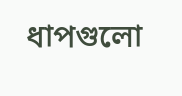ধাপগুলো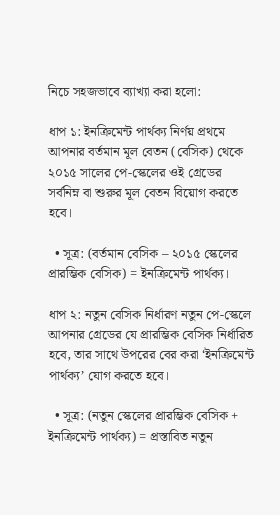নিচে সহজভাবে ব্যাখ্যা করা হলো:

ধাপ ১: ইনক্রিমেন্ট পার্থক্য নির্ণয় প্রথমে আপনার বর্তমান মূল বেতন (বেসিক) থেকে ২০১৫ সালের পে-স্কেলের ওই গ্রেডের সর্বনিম্ন বা শুরুর মূল বেতন বিয়োগ করতে হবে।

  • সূত্র: (বর্তমান বেসিক – ২০১৫ স্কেলের প্রারম্ভিক বেসিক) = ইনক্রিমেন্ট পার্থক্য।

ধাপ ২: নতুন বেসিক নির্ধারণ নতুন পে-স্কেলে আপনার গ্রেডের যে প্রারম্ভিক বেসিক নির্ধারিত হবে, তার সাথে উপরের বের করা ‘ইনক্রিমেন্ট পার্থক্য’ যোগ করতে হবে।

  • সূত্র: (নতুন স্কেলের প্রারম্ভিক বেসিক + ইনক্রিমেন্ট পার্থক্য) = প্রস্তাবিত নতুন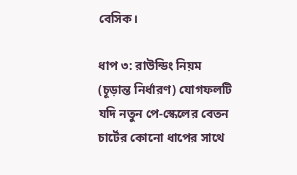বেসিক।

ধাপ ৩: রাউন্ডিং নিয়ম (চূড়ান্ত নির্ধারণ) যোগফলটি যদি নতুন পে-স্কেলের বেতন চার্টের কোনো ধাপের সাথে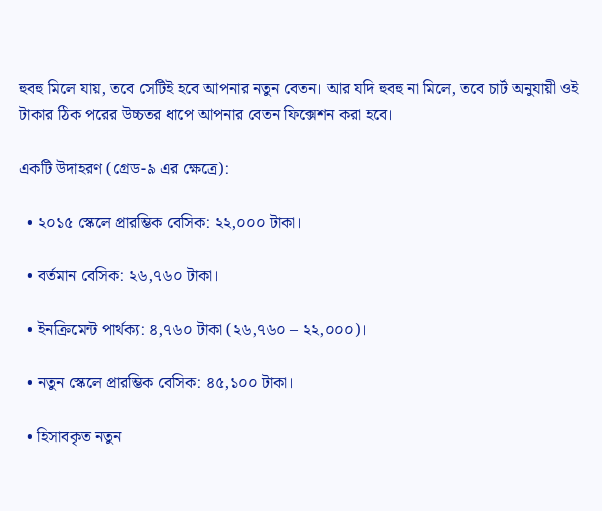হুবহু মিলে যায়, তবে সেটিই হবে আপনার নতুন বেতন। আর যদি হুবহু না মিলে, তবে চার্ট অনুযায়ী ওই টাকার ঠিক পরের উচ্চতর ধাপে আপনার বেতন ফিক্সেশন করা হবে।

একটি উদাহরণ (গ্রেড-৯ এর ক্ষেত্রে):

  • ২০১৫ স্কেলে প্রারম্ভিক বেসিক: ২২,০০০ টাকা।

  • বর্তমান বেসিক: ২৬,৭৬০ টাকা।

  • ইনক্রিমেন্ট পার্থক্য: ৪,৭৬০ টাকা (২৬,৭৬০ – ২২,০০০)।

  • নতুন স্কেলে প্রারম্ভিক বেসিক: ৪৫,১০০ টাকা।

  • হিসাবকৃত নতুন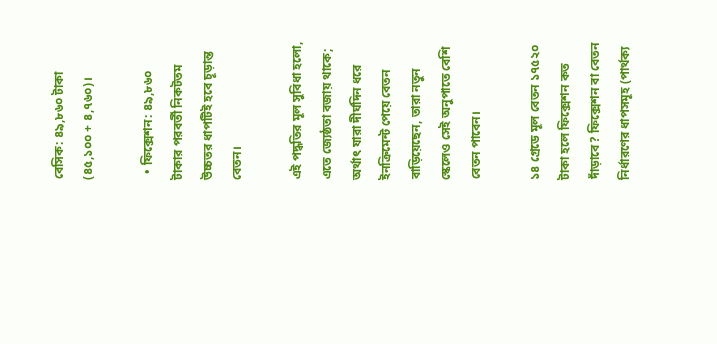বেসিক: ৪৯,৮৬০ টাকা (৪৫,১০০ + ৪,৭৬০)।

  • ফিক্সেশন: ৪৯,৮৬০ টাকার পরবর্তী নিকটতম উচ্চতর ধাপটিই হবে চূড়ান্ত বেতন।

এই পদ্ধতির মূল সুবিধা হলো, এতে জ্যেষ্ঠতা বজায় থাকে; অর্থাৎ যারা দীর্ঘদিন ধরে ইনক্রিমেন্ট পেয়ে বেতন বাড়িয়েছেন, তারা নতুন স্কেলেও সেই অনুপাতে বেশি বেতন পাবেন।

১৪ গ্রেডে মূল বেতন ১৭৫২০ টাকা হলে ফিক্সেশন কত দাঁড়াবে? ফিক্সেশন বা বেতন নির্ধারণের ধাপসমূহ (পার্থক্য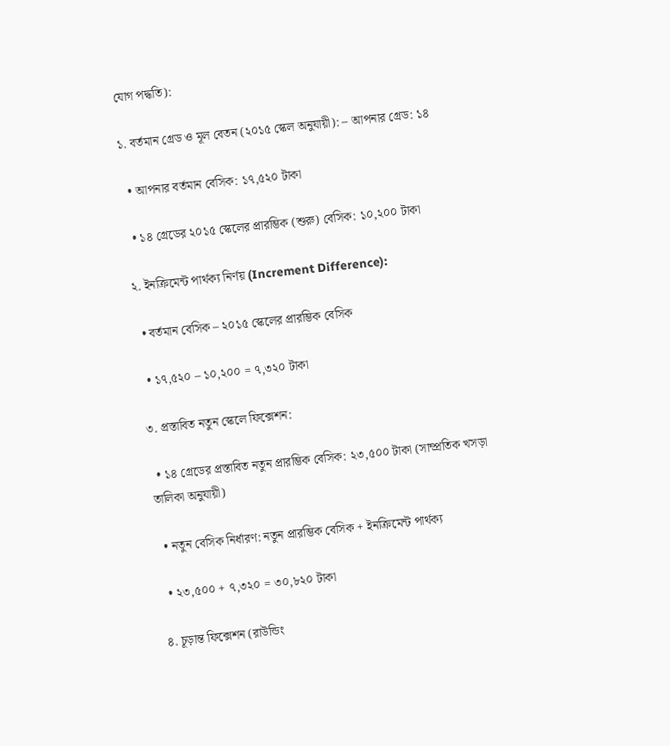যোগ পদ্ধতি):

১. বর্তমান গ্রেড ও মূল বেতন (২০১৫ স্কেল অনুযায়ী): – আপনার গ্রেড: ১৪

  • আপনার বর্তমান বেসিক: ১৭,৫২০ টাকা

  • ১৪ গ্রেডের ২০১৫ স্কেলের প্রারম্ভিক (শুরু) বেসিক: ১০,২০০ টাকা

২. ইনক্রিমেন্ট পার্থক্য নির্ণয় (Increment Difference):

  • বর্তমান বেসিক – ২০১৫ স্কেলের প্রারম্ভিক বেসিক

  • ১৭,৫২০ – ১০,২০০ = ৭,৩২০ টাকা

৩. প্রস্তাবিত নতুন স্কেলে ফিক্সেশন:

  • ১৪ গ্রেডের প্রস্তাবিত নতুন প্রারম্ভিক বেসিক: ২৩,৫০০ টাকা (সাম্প্রতিক খসড়া তালিকা অনুযায়ী)

  • নতুন বেসিক নির্ধারণ: নতুন প্রারম্ভিক বেসিক + ইনক্রিমেন্ট পার্থক্য

  • ২৩,৫০০ + ৭,৩২০ = ৩০,৮২০ টাকা

৪. চূড়ান্ত ফিক্সেশন (রাউন্ডিং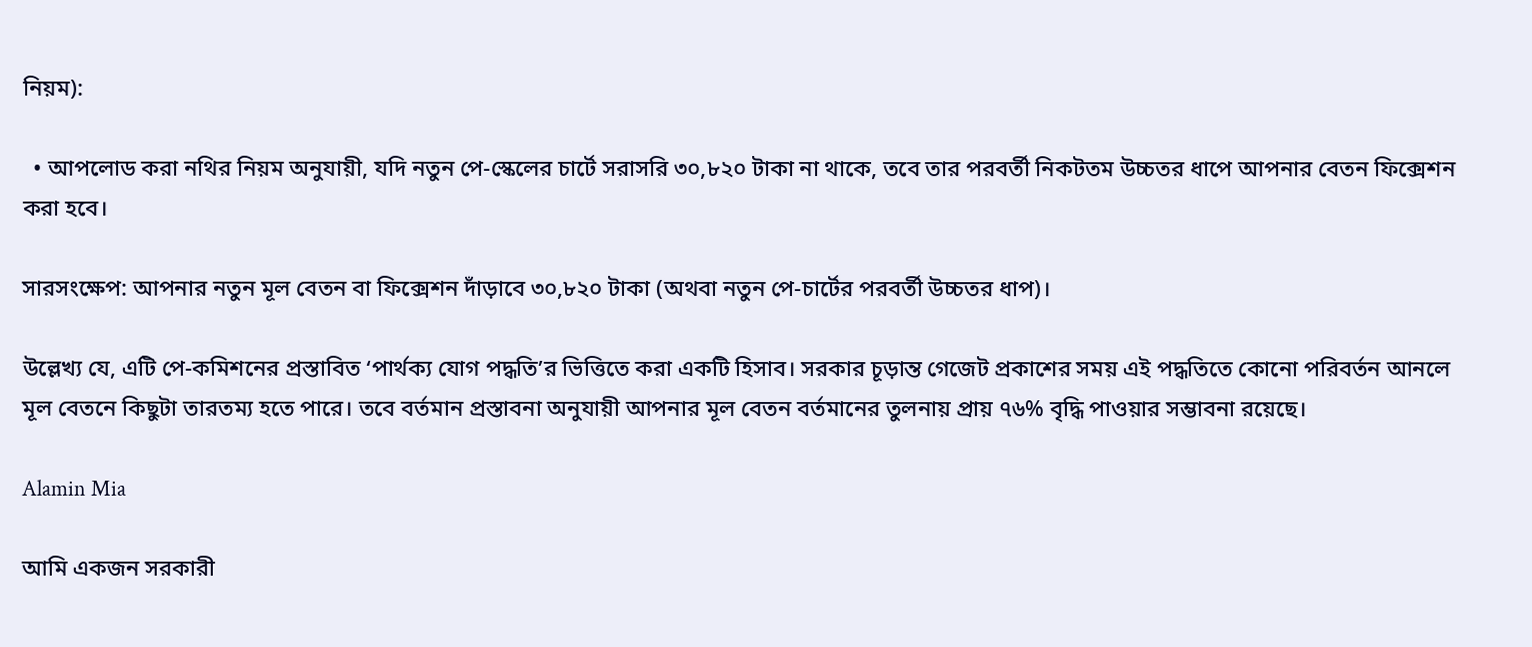নিয়ম):

  • আপলোড করা নথির নিয়ম অনুযায়ী, যদি নতুন পে-স্কেলের চার্টে সরাসরি ৩০,৮২০ টাকা না থাকে, তবে তার পরবর্তী নিকটতম উচ্চতর ধাপে আপনার বেতন ফিক্সেশন করা হবে।

সারসংক্ষেপ: আপনার নতুন মূল বেতন বা ফিক্সেশন দাঁড়াবে ৩০,৮২০ টাকা (অথবা নতুন পে-চার্টের পরবর্তী উচ্চতর ধাপ)।

উল্লেখ্য যে, এটি পে-কমিশনের প্রস্তাবিত ‘পার্থক্য যোগ পদ্ধতি’র ভিত্তিতে করা একটি হিসাব। সরকার চূড়ান্ত গেজেট প্রকাশের সময় এই পদ্ধতিতে কোনো পরিবর্তন আনলে মূল বেতনে কিছুটা তারতম্য হতে পারে। তবে বর্তমান প্রস্তাবনা অনুযায়ী আপনার মূল বেতন বর্তমানের তুলনায় প্রায় ৭৬% বৃদ্ধি পাওয়ার সম্ভাবনা রয়েছে।

Alamin Mia

আমি একজন সরকারী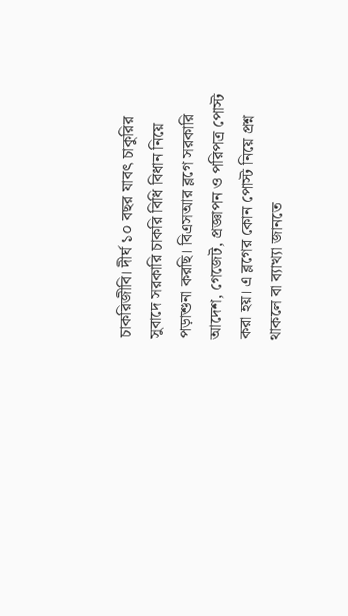চাকরিজীবি। দীর্ঘ ১০ বছর যাবৎ চাকুরির সুবাদে সরকারি চাকরি বিধি বিধান নিয়ে পড়াশুনা করছি। বিএসআর ব্লগে সরকারি আদেশ, গেজেট, প্রজ্ঞাপন ও পরিপত্র পোস্ট করা হয়। এ ব্লগের কোন পোস্ট নিয়ে প্রশ্ন থাকলে বা ব্যাখ্যা জানতে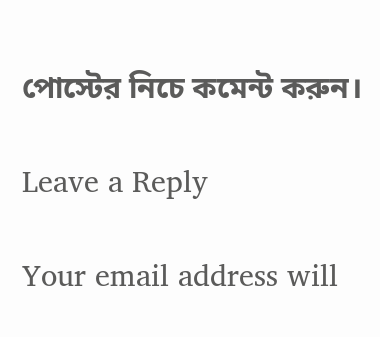পোস্টের নিচে কমেন্ট করুন।

Leave a Reply

Your email address will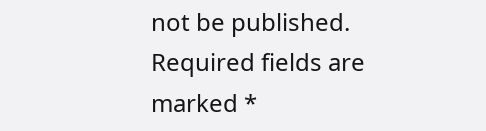not be published. Required fields are marked *